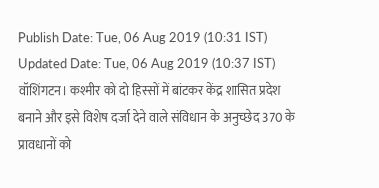Publish Date: Tue, 06 Aug 2019 (10:31 IST)
Updated Date: Tue, 06 Aug 2019 (10:37 IST)
वॉशिंगटन। कश्मीर को दो हिस्सों में बांटकर केंद्र शासित प्रदेश बनाने और इसे विशेष दर्जा देने वाले संविधान के अनुच्छेद 370 के प्रावधानों को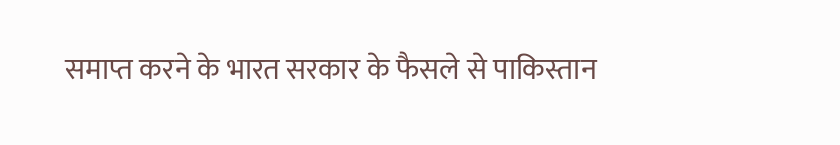समाप्त करने के भारत सरकार के फैसले से पाकिस्तान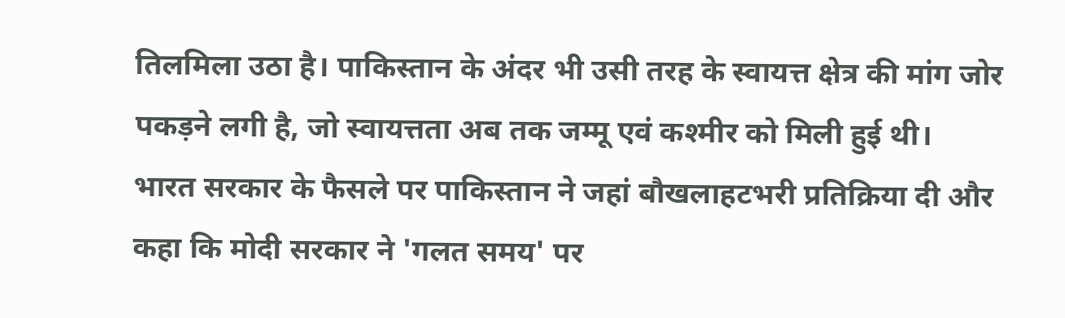तिलमिला उठा है। पाकिस्तान के अंदर भी उसी तरह के स्वायत्त क्षेत्र की मांग जोर पकड़ने लगी है, जो स्वायत्तता अब तक जम्मू एवं कश्मीर को मिली हुई थी।
भारत सरकार के फैसले पर पाकिस्तान ने जहां बौखलाहटभरी प्रतिक्रिया दी और कहा कि मोदी सरकार ने 'गलत समय' पर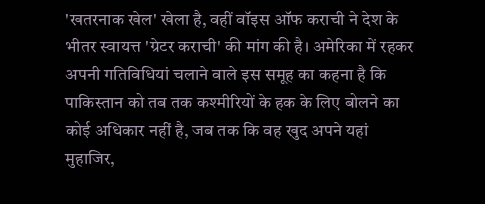'खतरनाक खेल' खेला है, वहीं वॉइस ऑफ कराची ने देश के भीतर स्वायत्त 'ग्रेटर कराची' की मांग की है। अमेरिका में रहकर अपनी गतिविधियां चलाने वाले इस समूह का कहना है कि पाकिस्तान को तब तक कश्मीरियों के हक के लिए बोलने का कोई अधिकार नहीं है, जब तक कि वह खुद अपने यहां मुहाजिर,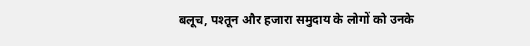बलूच, पश्तून और हजारा समुदाय के लोगों को उनके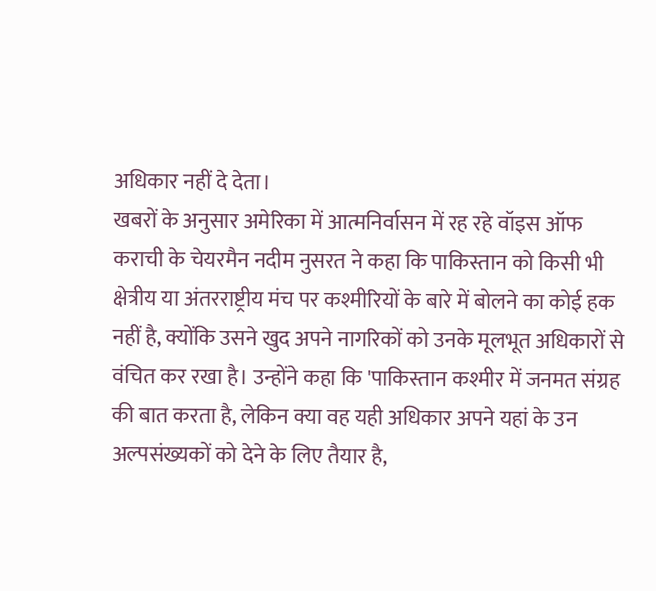अधिकार नहीं दे देता।
खबरों के अनुसार अमेरिका में आत्मनिर्वासन में रह रहे वॉइस ऑफ कराची के चेयरमैन नदीम नुसरत ने कहा कि पाकिस्तान को किसी भी क्षेत्रीय या अंतरराष्ट्रीय मंच पर कश्मीरियों के बारे में बोलने का कोई हक नहीं है, क्योंकि उसने खुद अपने नागरिकों को उनके मूलभूत अधिकारों से वंचित कर रखा है। उन्होंने कहा कि 'पाकिस्तान कश्मीर में जनमत संग्रह की बात करता है, लेकिन क्या वह यही अधिकार अपने यहां के उन अल्पसंख्यकों को देने के लिए तैयार है,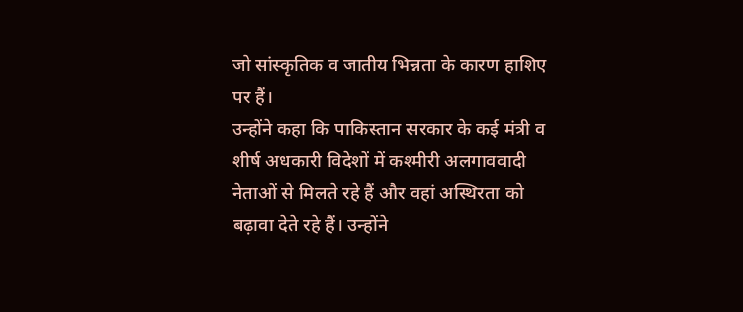जो सांस्कृतिक व जातीय भिन्नता के कारण हाशिए पर हैं।
उन्होंने कहा कि पाकिस्तान सरकार के कई मंत्री व शीर्ष अधकारी विदेशों में कश्मीरी अलगाववादी नेताओं से मिलते रहे हैं और वहां अस्थिरता को बढ़ावा देते रहे हैं। उन्होंने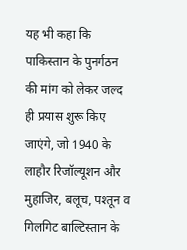यह भी कहा कि पाकिस्तान के पुनर्गठन की मांग को लेकर जल्द ही प्रयास शुरू किए जाएंगे, जो 1940 के लाहौर रिजॉल्यूशन और मुहाजिर, बलूच, पश्तून व गिलगिट बाल्टिस्तान के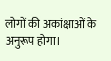लोगों की अकांक्षाओं के अनुरूप होगा।